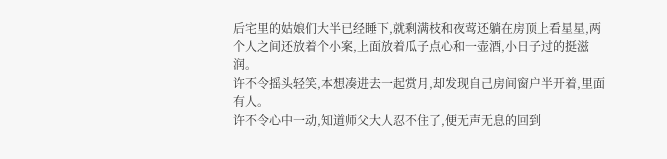后宅里的姑娘们大半已经睡下,就剩满枝和夜莺还躺在房顶上看星星,两个人之间还放着个小案,上面放着瓜子点心和一壶酒,小日子过的挺滋润。
许不令摇头轻笑,本想凑进去一起赏月,却发现自己房间窗户半开着,里面有人。
许不令心中一动,知道师父大人忍不住了,便无声无息的回到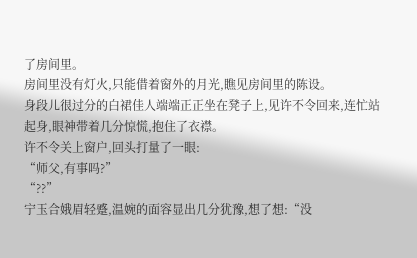了房间里。
房间里没有灯火,只能借着窗外的月光,瞧见房间里的陈设。
身段儿很过分的白裙佳人端端正正坐在凳子上,见许不令回来,连忙站起身,眼神带着几分惊慌,抱住了衣襟。
许不令关上窗户,回头打量了一眼:
“师父,有事吗?”
“??”
宁玉合娥眉轻蹙,温婉的面容显出几分犹豫,想了想:“没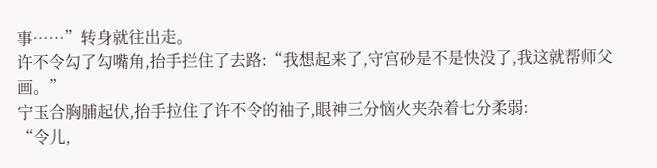事……”转身就往出走。
许不令勾了勾嘴角,抬手拦住了去路:“我想起来了,守宫砂是不是快没了,我这就帮师父画。”
宁玉合胸脯起伏,抬手拉住了许不令的袖子,眼神三分恼火夹杂着七分柔弱:
“令儿,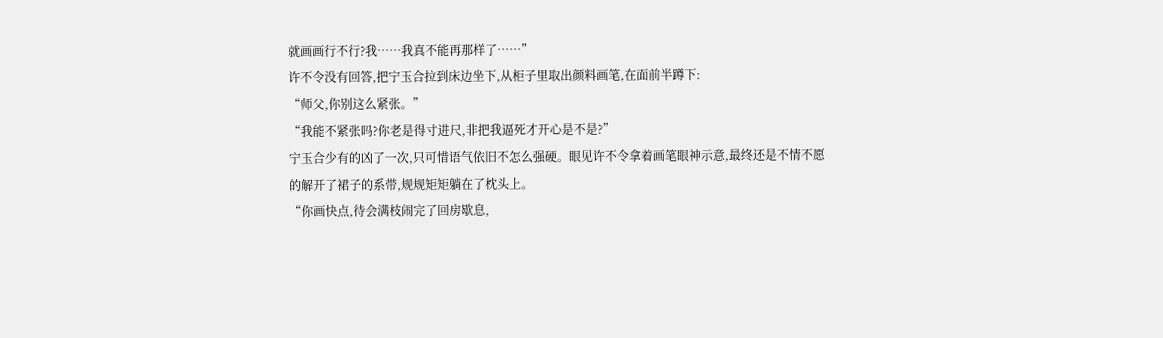就画画行不行?我……我真不能再那样了……”
许不令没有回答,把宁玉合拉到床边坐下,从柜子里取出颜料画笔,在面前半蹲下:
“师父,你别这么紧张。”
“我能不紧张吗?你老是得寸进尺,非把我逼死才开心是不是?”
宁玉合少有的凶了一次,只可惜语气依旧不怎么强硬。眼见许不令拿着画笔眼神示意,最终还是不情不愿的解开了裙子的系带,规规矩矩躺在了枕头上。
“你画快点,待会满枝闹完了回房歇息,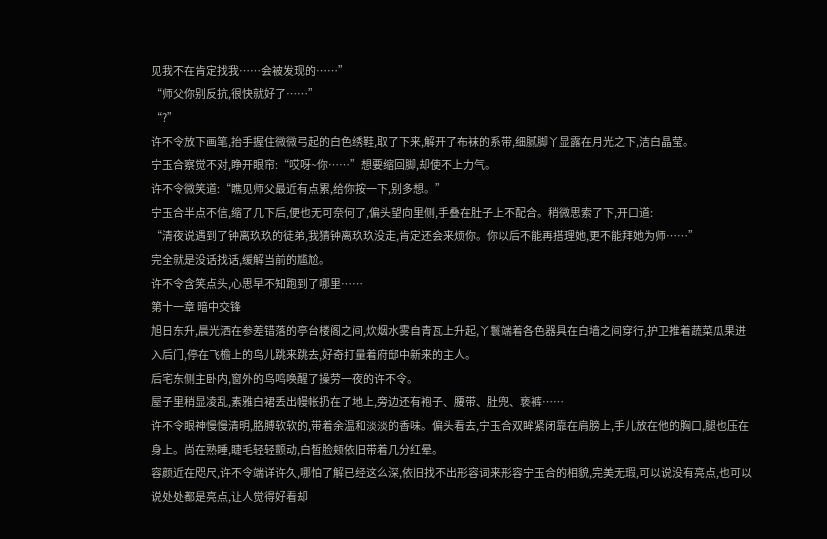见我不在肯定找我……会被发现的……”
“师父你别反抗,很快就好了……”
“?”
许不令放下画笔,抬手握住微微弓起的白色绣鞋,取了下来,解开了布袜的系带,细腻脚丫显露在月光之下,洁白晶莹。
宁玉合察觉不对,睁开眼帘:“哎呀~你……”想要缩回脚,却使不上力气。
许不令微笑道:“瞧见师父最近有点累,给你按一下,别多想。”
宁玉合半点不信,缩了几下后,便也无可奈何了,偏头望向里侧,手叠在肚子上不配合。稍微思索了下,开口道:
“清夜说遇到了钟离玖玖的徒弟,我猜钟离玖玖没走,肯定还会来烦你。你以后不能再搭理她,更不能拜她为师……”
完全就是没话找话,缓解当前的尴尬。
许不令含笑点头,心思早不知跑到了哪里……
第十一章 暗中交锋
旭日东升,晨光洒在参差错落的亭台楼阁之间,炊烟水雾自青瓦上升起,丫鬟端着各色器具在白墙之间穿行,护卫推着蔬菜瓜果进入后门,停在飞檐上的鸟儿跳来跳去,好奇打量着府邸中新来的主人。
后宅东侧主卧内,窗外的鸟鸣唤醒了操劳一夜的许不令。
屋子里稍显凌乱,素雅白裙丢出幔帐扔在了地上,旁边还有袍子、腰带、肚兜、亵裤……
许不令眼神慢慢清明,胳膊软软的,带着余温和淡淡的香味。偏头看去,宁玉合双眸紧闭靠在肩膀上,手儿放在他的胸口,腿也压在身上。尚在熟睡,睫毛轻轻颤动,白皙脸颊依旧带着几分红晕。
容颜近在咫尺,许不令端详许久,哪怕了解已经这么深,依旧找不出形容词来形容宁玉合的相貌,完美无瑕,可以说没有亮点,也可以说处处都是亮点,让人觉得好看却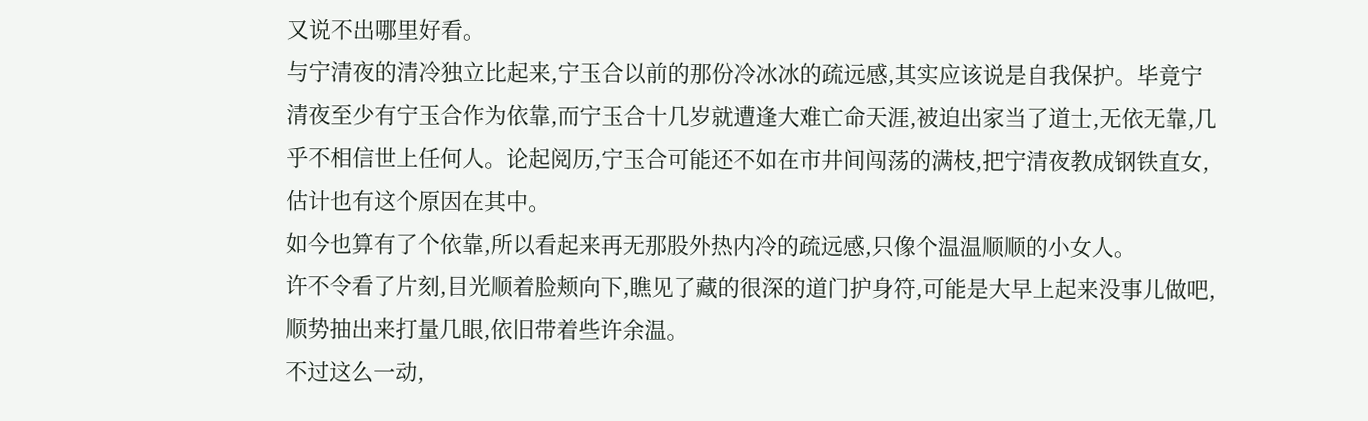又说不出哪里好看。
与宁清夜的清冷独立比起来,宁玉合以前的那份冷冰冰的疏远感,其实应该说是自我保护。毕竟宁清夜至少有宁玉合作为依靠,而宁玉合十几岁就遭逢大难亡命天涯,被迫出家当了道士,无依无靠,几乎不相信世上任何人。论起阅历,宁玉合可能还不如在市井间闯荡的满枝,把宁清夜教成钢铁直女,估计也有这个原因在其中。
如今也算有了个依靠,所以看起来再无那股外热内冷的疏远感,只像个温温顺顺的小女人。
许不令看了片刻,目光顺着脸颊向下,瞧见了藏的很深的道门护身符,可能是大早上起来没事儿做吧,顺势抽出来打量几眼,依旧带着些许余温。
不过这么一动,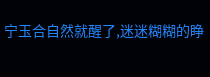宁玉合自然就醒了,迷迷糊糊的睁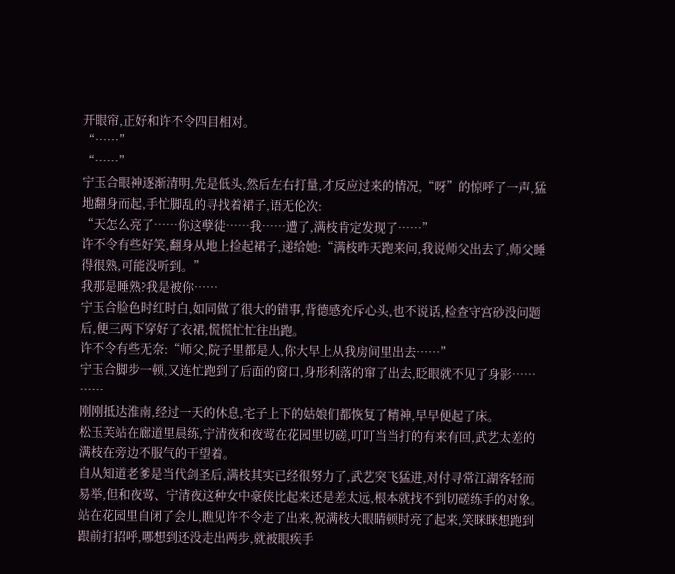开眼帘,正好和许不令四目相对。
“……”
“……”
宁玉合眼神逐渐清明,先是低头,然后左右打量,才反应过来的情况,“呀”的惊呼了一声,猛地翻身而起,手忙脚乱的寻找着裙子,语无伦次:
“天怎么亮了……你这孽徒……我……遭了,满枝肯定发现了……”
许不令有些好笑,翻身从地上捡起裙子,递给她:“满枝昨天跑来问,我说师父出去了,师父睡得很熟,可能没听到。”
我那是睡熟?我是被你……
宁玉合脸色时红时白,如同做了很大的错事,背德感充斥心头,也不说话,检查守宫砂没问题后,便三两下穿好了衣裙,慌慌忙忙往出跑。
许不令有些无奈:“师父,院子里都是人,你大早上从我房间里出去……”
宁玉合脚步一顿,又连忙跑到了后面的窗口,身形利落的窜了出去,眨眼就不见了身影……
……
刚刚抵达淮南,经过一天的休息,宅子上下的姑娘们都恢复了精神,早早便起了床。
松玉芙站在廊道里晨练,宁清夜和夜莺在花园里切磋,叮叮当当打的有来有回,武艺太差的满枝在旁边不服气的干望着。
自从知道老爹是当代剑圣后,满枝其实已经很努力了,武艺突飞猛进,对付寻常江湖客轻而易举,但和夜莺、宁清夜这种女中豪侠比起来还是差太远,根本就找不到切磋练手的对象。
站在花园里自闭了会儿,瞧见许不令走了出来,祝满枝大眼睛顿时亮了起来,笑眯眯想跑到跟前打招呼,哪想到还没走出两步,就被眼疾手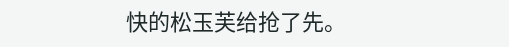快的松玉芙给抢了先。